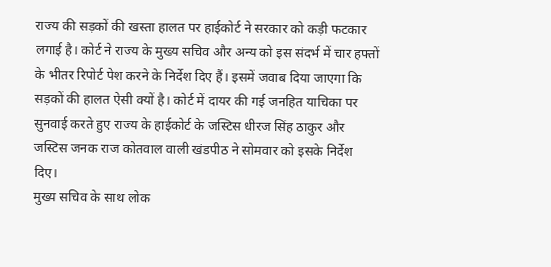राज्य की सड़कों की खस्ता हालत पर हाईकोर्ट ने सरकार को कड़ी फटकार लगाई है। कोर्ट ने राज्य के मुख्य सचिव और अन्य को इस संदर्भ में चार हफ्तों के भीतर रिपोर्ट पेश करने के निर्देश दिए हैं। इसमें जवाब दिया जाएगा कि सड़कों की हालत ऐसी क्यों है। कोर्ट में दायर की गई जनहित याचिका पर सुनवाई करते हुए राज्य के हाईकोर्ट के जस्टिस धीरज सिंह ठाकुर और जस्टिस जनक राज कोतवाल वाली खंडपीठ ने सोमवार को इसके निर्देश दिए।
मुख्य सचिव के साथ लोक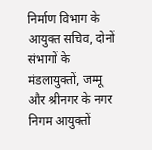निर्माण विभाग के आयुक्त सचिव, दोनों संभागों के मंडलायुक्तों, जम्मू और श्रीनगर के नगर निगम आयुक्तों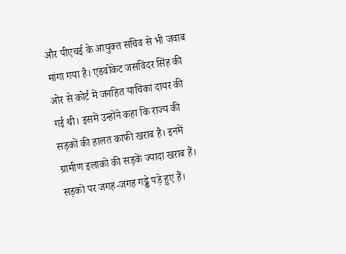और पीएचई के आयुक्त सचिव से भी जवाब मांगा गया है। एडवोकेट जसविंदर सिंह की ओर से कोर्ट में जनहित याचिका दायर की गई थी। इसमें उन्होंने कहा कि राज्य की सड़कों की हालत काफी खराब है। इनमें ग्रामीण इलाकों की सड़कें ज्यादा खराब हैं। सड़कों पर जगह-जगह गढ्ढे पड़े हुए हैं।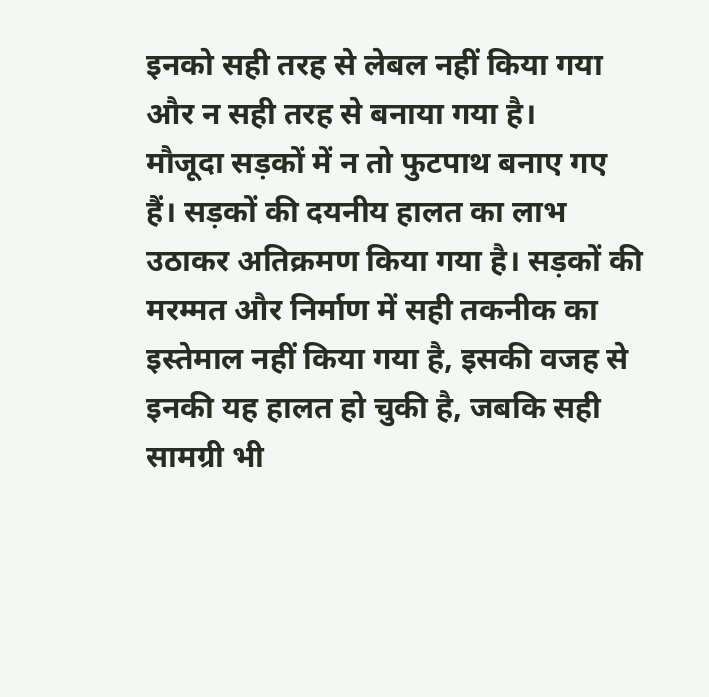इनको सही तरह से लेबल नहीं किया गया और न सही तरह से बनाया गया है।
मौजूदा सड़कों में न तो फुटपाथ बनाए गए हैं। सड़कों की दयनीय हालत का लाभ उठाकर अतिक्रमण किया गया है। सड़कों की मरम्मत और निर्माण में सही तकनीक का इस्तेमाल नहीं किया गया है, इसकी वजह से इनकी यह हालत हो चुकी है, जबकि सही सामग्री भी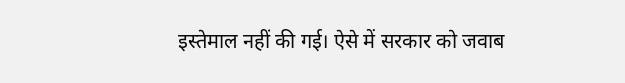इस्तेमाल नहीं की गई। ऐसे में सरकार को जवाब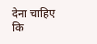देना चाहिए कि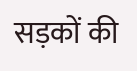सड़कों की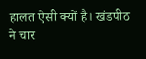हालत ऐसी क्यों है। खंडपीठ ने चार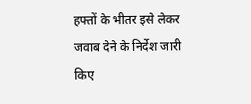हफ्तों के भीतर इसे लेकर जवाब देने के निर्देश जारी किए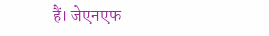हैं। जेएनएफ